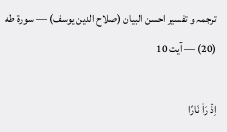ترجمہ و تفسیر احسن البیان (صلاح الدین یوسف) — سورۃ طه (20) — آیت 10

اِذۡ رَاٰ نَارًا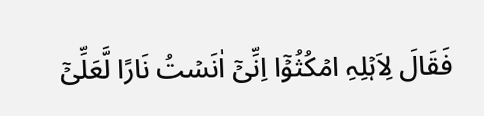فَقَالَ لِاَہۡلِہِ امۡکُثُوۡۤا اِنِّیۡۤ اٰنَسۡتُ نَارًا لَّعَلِّیۡۤ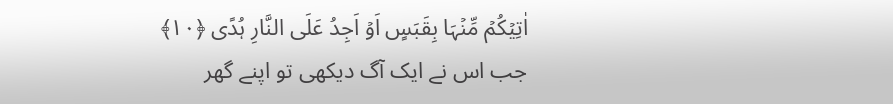اٰتِیۡکُمۡ مِّنۡہَا بِقَبَسٍ اَوۡ اَجِدُ عَلَی النَّارِ ہُدًی ﴿۱۰﴾
جب اس نے ایک آگ دیکھی تو اپنے گھر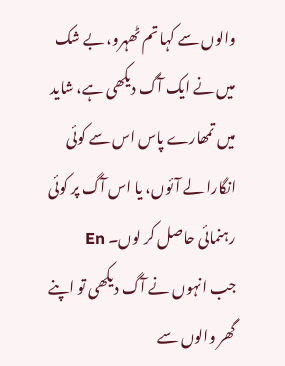والوں سے کہا تم ٹھہرو، بے شک میں نے ایک آگ دیکھی ہے، شاید میں تمھارے پاس اس سے کوئی انگارا لے آئوں، یا اس آگ پر کوئی رہنمائی حاصل کر لوں۔ En
جب انہوں نے آگ دیکھی تو اپنے گھر والوں سے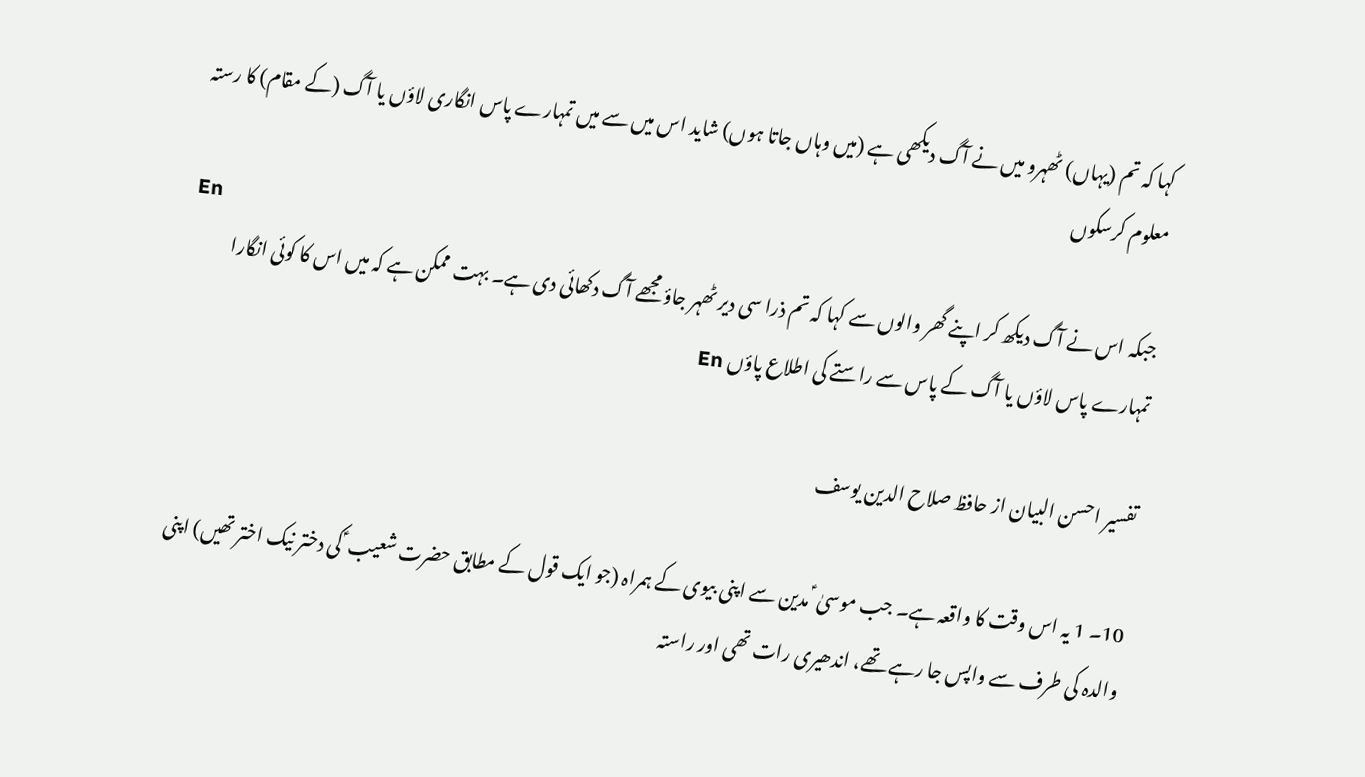کہا کہ تم (یہاں) ٹھہرو میں نے آگ دیکھی ہے (میں وہاں جاتا ہوں) شاید اس میں سے میں تمہارے پاس انگاری لاؤں یا آگ (کے مقام) کا رستہ معلوم کرسکوں
En
جبکہ اس نے آگ دیکھ کر اپنے گھر والوں سے کہا کہ تم ذرا سی دیر ٹھہر جاؤ مجھے آگ دکھائی دی ہے۔ بہت ممکن ہے کہ میں اس کا کوئی انگارا تمہارے پاس لاؤں یا آگ کے پاس سے راستے کی اطلاع پاؤں En

تفسیر احسن البیان از حافظ صلاح الدین یوسف

10۔ 1 یہ اس وقت کا واقعہ ہے۔ جب موسیٰ ؑ مدین سے اپنی بیوی کے ہمراہ (جو ایک قول کے مطابق حضرت شعیب ؑ کی دختر نیک اختر تھیں) اپنی والدہ کی طرف سے واپس جا رہے تھے، اندھیری رات تھی اور راستہ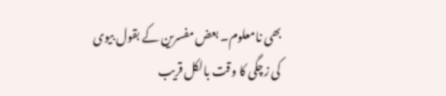بھی نامعلوم۔ بعض مفسرین کے بقول بیوی کی زچگی کا وقت بالکل قریب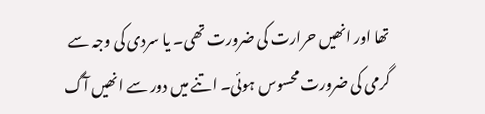تھا اور انھیں حرارت کی ضرورت تھی۔ یا سردی کی وجہ سے گرمی کی ضرورت محسوس ہوئی۔ اتنے میں دور سے انھیں آگ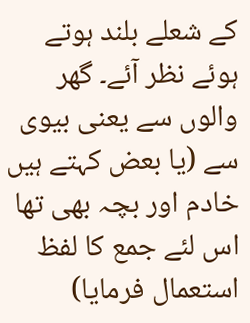کے شعلے بلند ہوتے ہوئے نظر آئے۔ گھر والوں سے یعنی بیوی سے (یا بعض کہتے ہیں خادم اور بچہ بھی تھا اس لئے جمع کا لفظ استعمال فرمایا)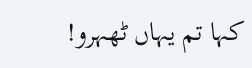کہا تم یہاں ٹھہرو!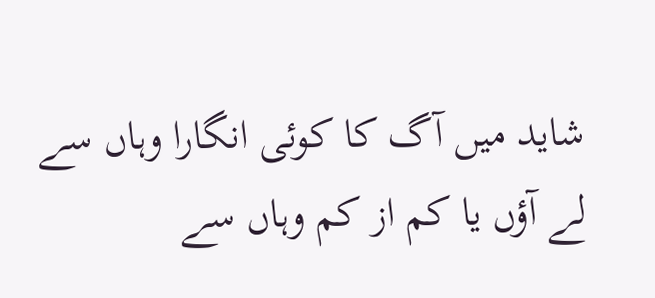شاید میں آگ کا کوئی انگارا وہاں سے لے آؤں یا کم از کم وہاں سے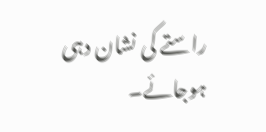راستے کی نشان دہی ہوجائے۔